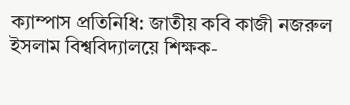ক্যাম্পাস প্রতিনিধি: জাতীয় কবি কাজী নজরুল ইসলাম বিশ্ববিদ্যালয়ে শিক্ষক-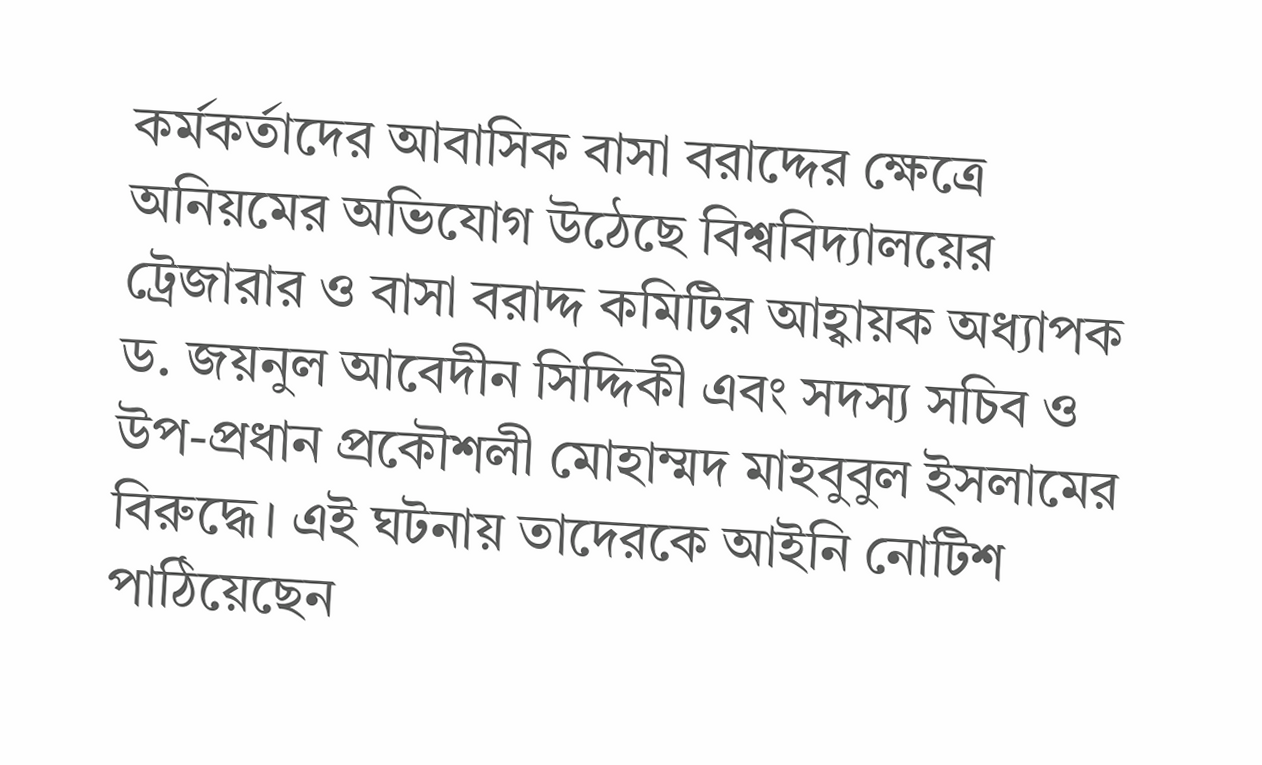কর্মকর্তাদের আবাসিক বাসা বরাদ্দের ক্ষেত্রে অনিয়মের অভিযোগ উঠেছে বিশ্ববিদ্যালয়ের ট্রেজারার ও বাসা বরাদ্দ কমিটির আহ্বায়ক অধ্যাপক ড. জয়নুল আবেদীন সিদ্দিকী এবং সদস্য সচিব ও উপ-প্রধান প্রকৌশলী মোহাম্মদ মাহবুবুল ইসলামের বিরুদ্ধে। এই ঘটনায় তাদেরকে আইনি নোটিশ পাঠিয়েছেন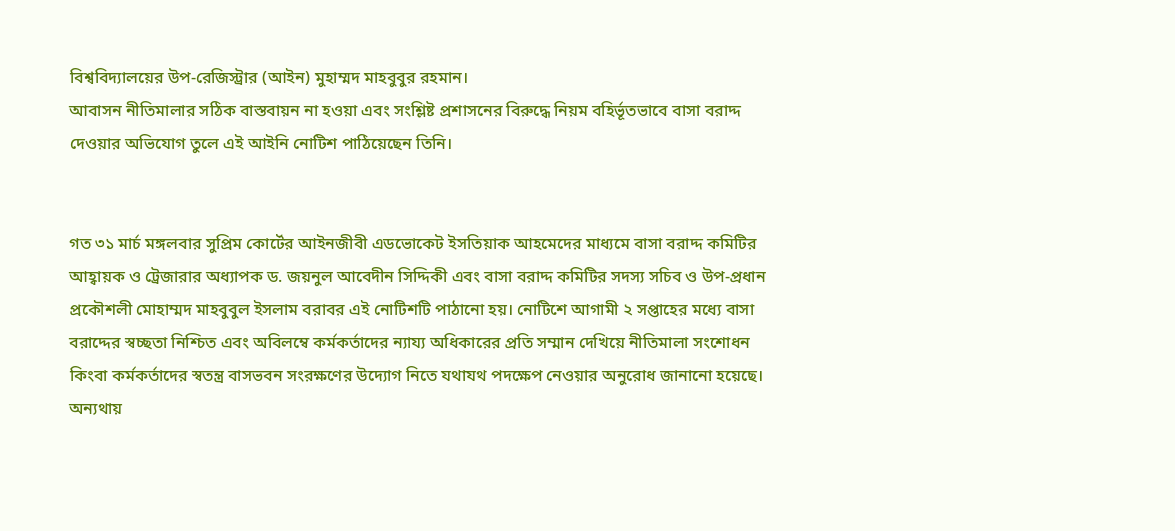বিশ্ববিদ্যালয়ের উপ-রেজিস্ট্রার (আইন) মুহাম্মদ মাহবুবুর রহমান।
আবাসন নীতিমালার সঠিক বাস্তবায়ন না হওয়া এবং সংশ্লিষ্ট প্রশাসনের বিরুদ্ধে নিয়ম বহির্ভূতভাবে বাসা বরাদ্দ দেওয়ার অভিযোগ তুলে এই আইনি নোটিশ পাঠিয়েছেন তিনি।


গত ৩১ মার্চ মঙ্গলবার সুপ্রিম কোর্টের আইনজীবী এডভোকেট ইসতিয়াক আহমেদের মাধ্যমে বাসা বরাদ্দ কমিটির আহ্বায়ক ও ট্রেজারার অধ্যাপক ড. জয়নুল আবেদীন সিদ্দিকী এবং বাসা বরাদ্দ কমিটির সদস্য সচিব ও উপ-প্রধান প্রকৌশলী মোহাম্মদ মাহবুবুল ইসলাম বরাবর এই নোটিশটি পাঠানো হয়। নোটিশে আগামী ২ সপ্তাহের মধ্যে বাসা বরাদ্দের স্বচ্ছতা নিশ্চিত এবং অবিলম্বে কর্মকর্তাদের ন্যায্য অধিকারের প্রতি সম্মান দেখিয়ে নীতিমালা সংশোধন কিংবা কর্মকর্তাদের স্বতন্ত্র বাসভবন সংরক্ষণের উদ্যোগ নিতে যথাযথ পদক্ষেপ নেওয়ার অনুরোধ জানানো হয়েছে। অন্যথায়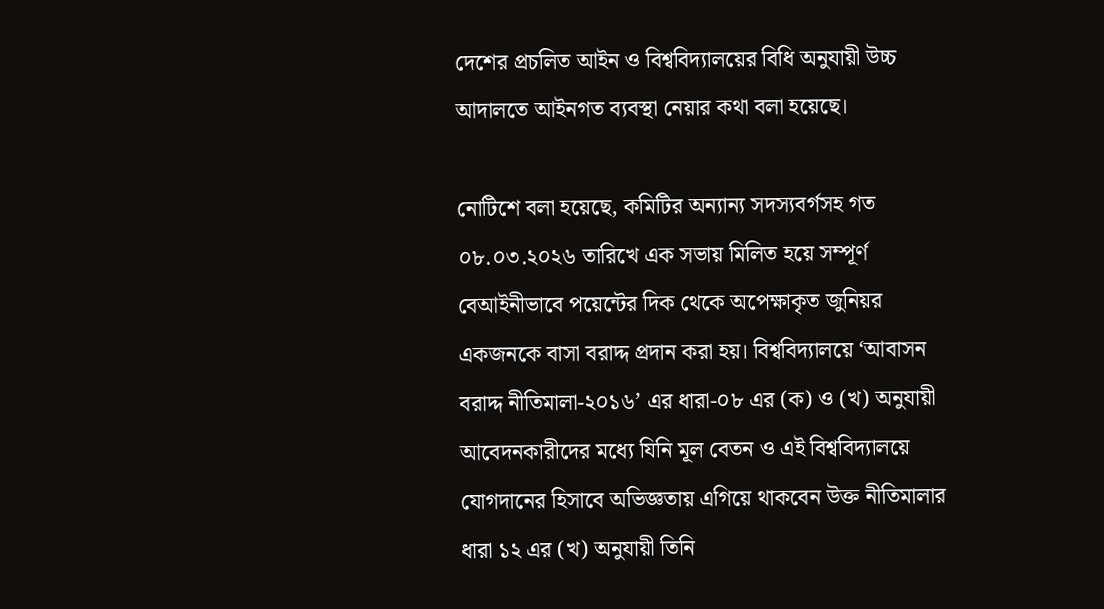দেশের প্রচলিত আইন ও বিশ্ববিদ্যালয়ের বিধি অনুযায়ী উচ্চ আদালতে আইনগত ব্যবস্থা নেয়ার কথা বলা হয়েছে।

নোটিশে বলা হয়েছে, কমিটির অন্যান্য সদস্যবর্গসহ গত ০৮.০৩.২০২৬ তারিখে এক সভায় মিলিত হয়ে সম্পূর্ণ বেআইনীভাবে পয়েন্টের দিক থেকে অপেক্ষাকৃত জুনিয়র একজনকে বাসা বরাদ্দ প্রদান করা হয়। বিশ্ববিদ্যালয়ে ‘আবাসন বরাদ্দ নীতিমালা-২০১৬’ এর ধারা-০৮ এর (ক) ও (খ) অনুযায়ী আবেদনকারীদের মধ্যে যিনি মূল বেতন ও এই বিশ্ববিদ্যালয়ে যোগদানের হিসাবে অভিজ্ঞতায় এগিয়ে থাকবেন উক্ত নীতিমালার ধারা ১২ এর (খ) অনুযায়ী তিনি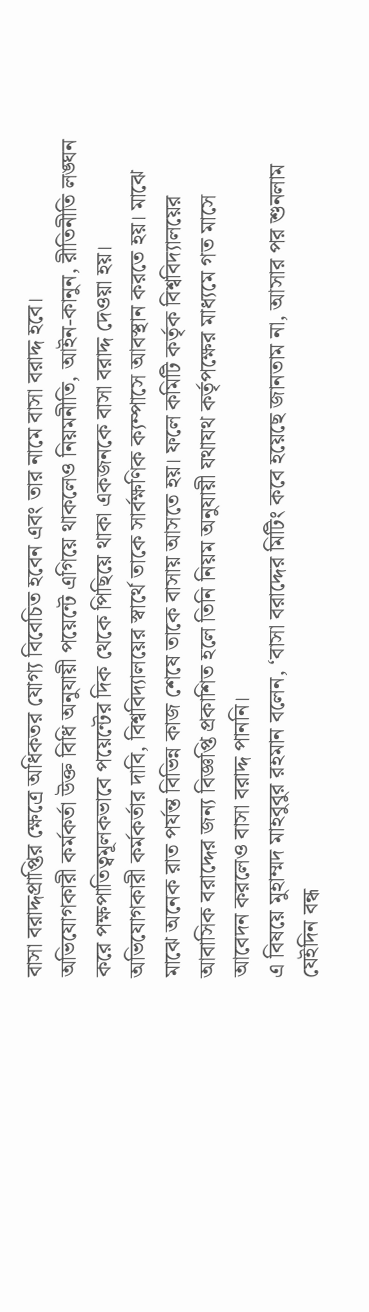বাসা বরাদ্দপ্রাপ্তির ক্ষেত্রে অধিকতর যোগ্য বিবেচিত হবেন এবং তার নামে বাসা বরাদ্দ হবে।
অভিযোগকারী কর্মকর্তা উক্ত বিধি অনুযায়ী পয়েন্টে এগিয়ে থাকলেও নিয়মনীতি, আইন-কানুন, রীতিনীতি লঙ্ঘন করে পক্ষপাতিত্বমূলকভাবে পয়েন্টের দিক থেকে পিছিয়ে থাকা একজনকে বাসা বরাদ্দ দেওয়া হয়।
অভিযোগকারী কর্মকর্তার দাবি, বিশ্ববিদ্যালয়ের স্বার্থে তাকে সার্বক্ষণিক ক্যম্পাসে আবস্থান করতে হয়। মাঝে মাঝে অনেক রাত পর্যন্ত বিভিন্ন কাজ শেষে তাকে বাসায় আসতে হয়। ফলে কমিটি কর্তৃক বিশ্ববিদ্যালয়ের আবাসিক বরাদ্দের জন্য বিজ্ঞপ্তি প্রকাশিত হলে তিনি নিয়ম অনুযায়ী যথাযথ কর্তৃপক্ষের মাধ্যমে গত মাসে আবেদন করলেও বাসা বরাদ্দ পাননি।
এ বিষয়ে মুহাম্মদ মাহবুবুর রহমান বলেন, ‘বাসা বরাদ্দের মিটিং কবে হয়েছে জানতাম না, আসার পর শুনলাম যেইদিন বন্ধ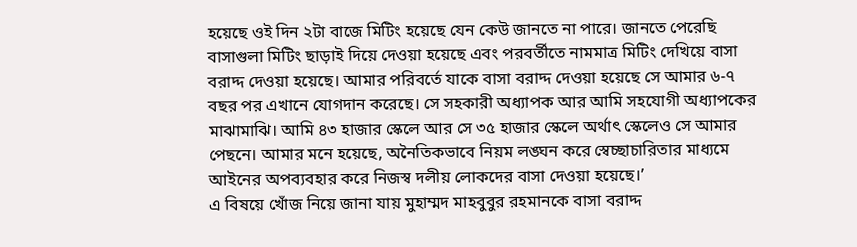হয়েছে ওই দিন ২টা বাজে মিটিং হয়েছে যেন কেউ জানতে না পারে। জানতে পেরেছি বাসাগুলা মিটিং ছাড়াই দিয়ে দেওয়া হয়েছে এবং পরবর্তীতে নামমাত্র মিটিং দেখিয়ে বাসা বরাদ্দ দেওয়া হয়েছে। আমার পরিবর্তে যাকে বাসা বরাদ্দ দেওয়া হয়েছে সে আমার ৬-৭ বছর পর এখানে যোগদান করেছে। সে সহকারী অধ্যাপক আর আমি সহযোগী অধ্যাপকের মাঝামাঝি। আমি ৪৩ হাজার স্কেলে আর সে ৩৫ হাজার স্কেলে অর্থাৎ স্কেলেও সে আমার পেছনে। আমার মনে হয়েছে, অনৈতিকভাবে নিয়ম লঙ্ঘন করে স্বেচ্ছাচারিতার মাধ্যমে আইনের অপব্যবহার করে নিজস্ব দলীয় লোকদের বাসা দেওয়া হয়েছে।’
এ বিষয়ে খোঁজ নিয়ে জানা যায় মুহাম্মদ মাহবুবুর রহমানকে বাসা বরাদ্দ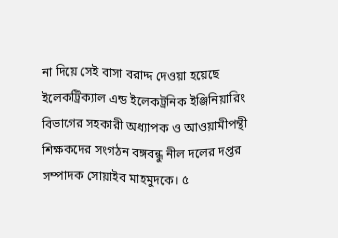না দিয়ে সেই বাসা বরাদ্দ দেওয়া হয়েছে ইলেকট্রিক্যাল এন্ড ইলেকট্রনিক ইঞ্জিনিয়ারিং বিভাগের সহকারী অধ্যাপক ও আওয়ামীপন্থী শিক্ষকদের সংগঠন বঙ্গবন্ধু নীল দলের দপ্তর সম্পাদক সোয়াইব মাহমুদকে। ৫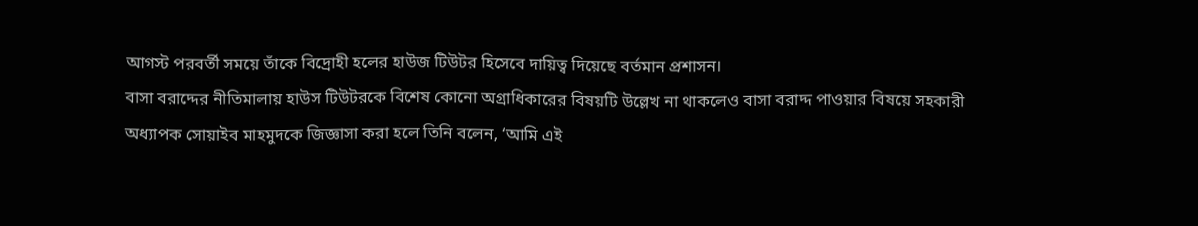আগস্ট পরবর্তী সময়ে তাঁকে বিদ্রোহী হলের হাউজ টিউটর হিসেবে দায়িত্ব দিয়েছে বর্তমান প্রশাসন।
বাসা বরাদ্দের নীতিমালায় হাউস টিউটরকে বিশেষ কোনো অগ্রাধিকারের বিষয়টি উল্লেখ না থাকলেও বাসা বরাদ্দ পাওয়ার বিষয়ে সহকারী অধ্যাপক সোয়াইব মাহমুদকে জিজ্ঞাসা করা হলে তিনি বলেন, ‘আমি এই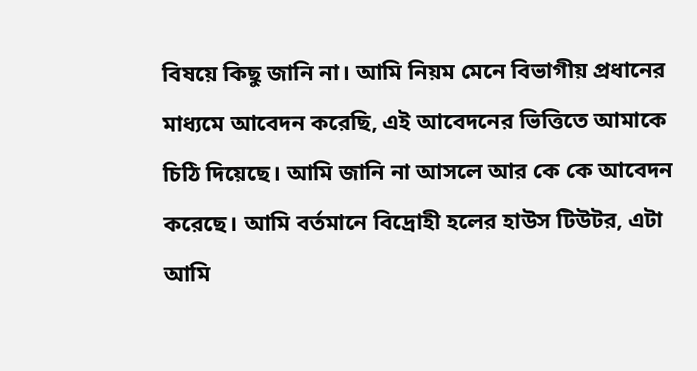বিষয়ে কিছু জানি না। আমি নিয়ম মেনে বিভাগীয় প্রধানের মাধ্যমে আবেদন করেছি, এই আবেদনের ভিত্তিতে আমাকে চিঠি দিয়েছে। আমি জানি না আসলে আর কে কে আবেদন করেছে। আমি বর্তমানে বিদ্রোহী হলের হাউস টিউটর, এটা আমি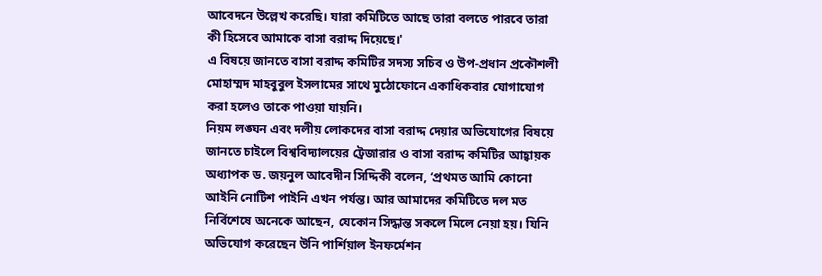আবেদনে উল্লেখ করেছি। যারা কমিটিতে আছে তারা বলতে পারবে তারা কী হিসেবে আমাকে বাসা বরাদ্দ দিয়েছে।'
এ বিষয়ে জানতে বাসা বরাদ্দ কমিটির সদস্য সচিব ও উপ-প্রধান প্রকৌশলী মোহাম্মদ মাহবুবুল ইসলামের সাথে মুঠোফোনে একাধিকবার যোগাযোগ করা হলেও তাকে পাওয়া যায়নি।
নিয়ম লঙ্ঘন এবং দলীয় লোকদের বাসা বরাদ্দ দেয়ার অভিযোগের বিষয়ে জানতে চাইলে বিশ্ববিদ্যালয়ের ট্রেজারার ও বাসা বরাদ্দ কমিটির আহ্বায়ক অধ্যাপক ড. জয়নুল আবেদীন সিদ্দিকী বলেন, ‘প্রথমত আমি কোনো আইনি নোটিশ পাইনি এখন পর্যন্ত। আর আমাদের কমিটিতে দল মত নির্বিশেষে অনেকে আছেন, যেকোন সিদ্ধান্ত সকলে মিলে নেয়া হয়। যিনি অভিযোগ করেছেন উনি পার্শিয়াল ইনফর্মেশন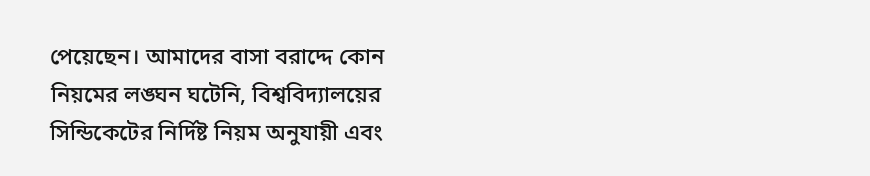পেয়েছেন। আমাদের বাসা বরাদ্দে কোন নিয়মের লঙ্ঘন ঘটেনি, বিশ্ববিদ্যালয়ের সিন্ডিকেটের নির্দিষ্ট নিয়ম অনুযায়ী এবং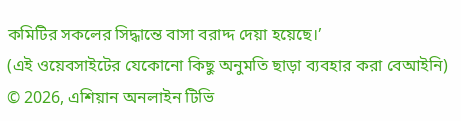কমিটির সকলের সিদ্ধান্তে বাসা বরাদ্দ দেয়া হয়েছে।’
(এই ওয়েবসাইটের যেকোনো কিছু অনুমতি ছাড়া ব্যবহার করা বেআইনি)
© 2026, এশিয়ান অনলাইন টিভি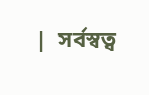|  সর্বস্বত্ব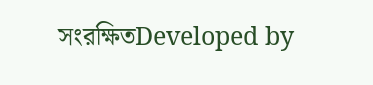সংরক্ষিতDeveloped by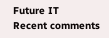Future IT
Recent comments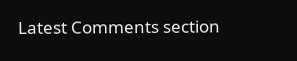Latest Comments section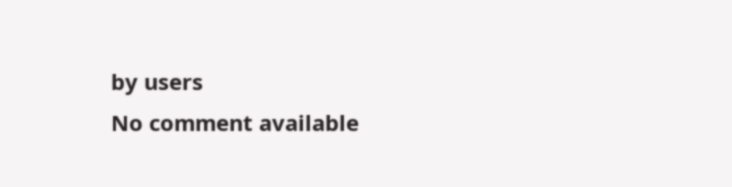by users
No comment available